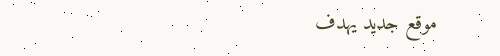موقع جديد يهدف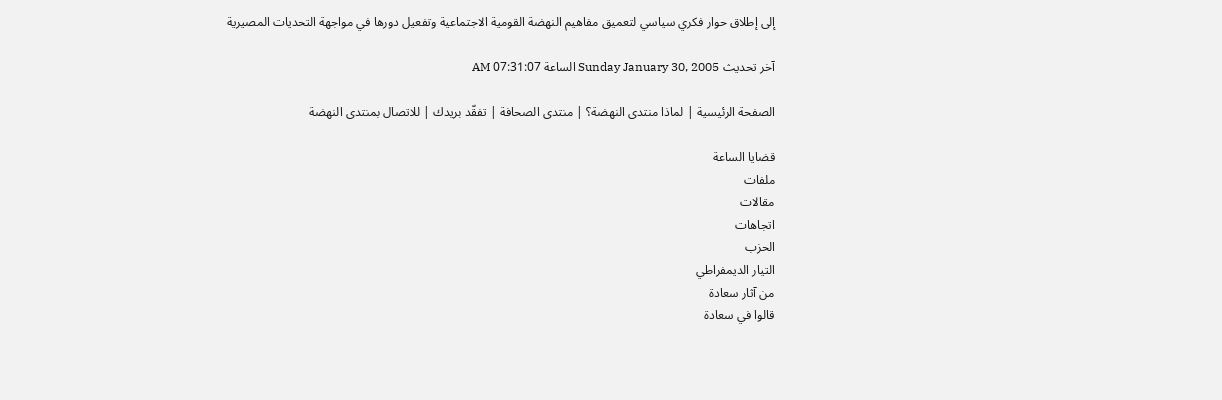إلى إطلاق حوار فكري سياسي لتعميق مفاهيم النهضة القومية الاجتماعية وتفعيل دورها في مواجهة التحديات المصيرية

آخر تحديث Sunday January 30, 2005 الساعة 07:31:07 AM

الصفحة الرئيسية | لماذا منتدى النهضة؟ | منتدى الصحافة | تفقّد بريدك | للاتصال بمنتدى النهضة

قضايا الساعة
ملفات
مقالات
اتجاهات
الحزب
التيار الديمفراطي
من آثار سعادة
قالوا في سعادة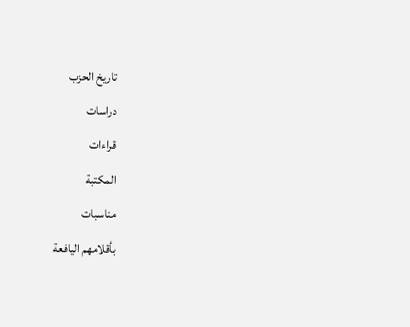تاريخ الحزب
دراسات
قراءات
المكتبة
مناسبات
بأقلامهم اليافعة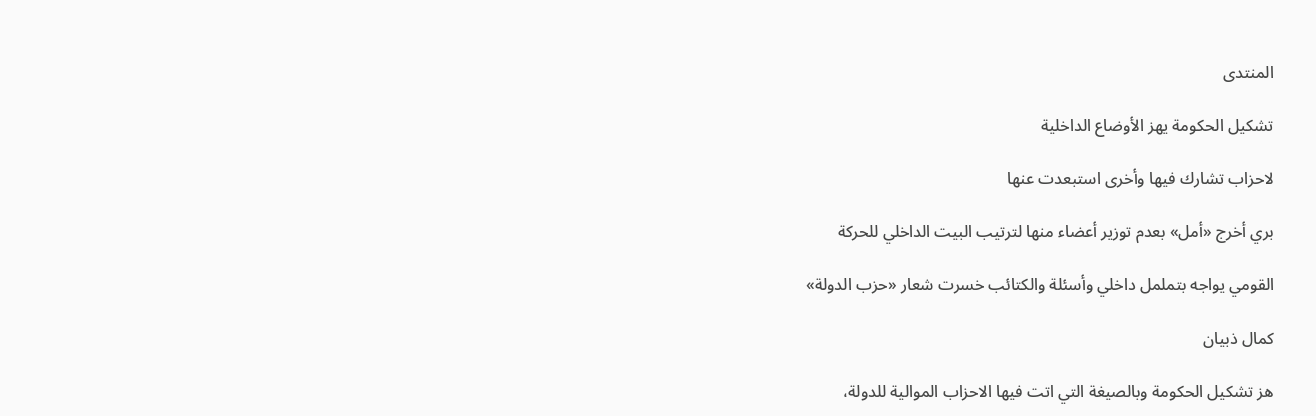المنتدى

تشكيل الحكومة يهز الأوضاع الداخلية

لاحزاب تشارك فيها وأخرى استبعدت عنها

بري أخرج «أمل» بعدم توزير أعضاء منها لترتيب البيت الداخلي للحركة

القومي يواجه بتململ داخلي وأسئلة والكتائب خسرت شعار «حزب الدولة»

كمال ذبيان

هز تشكيل الحكومة وبالصيغة التي اتت فيها الاحزاب الموالية للدولة،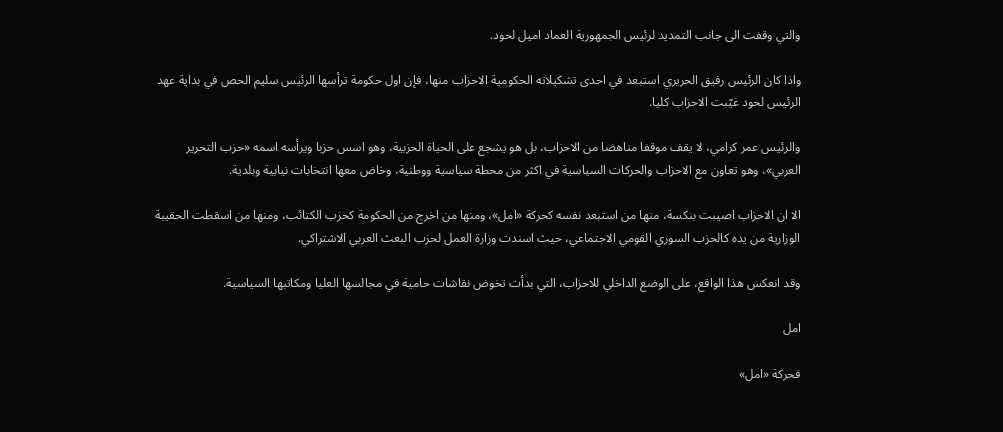والتي وقفت الى جانب التمديد لرئيس الجمهورية العماد اميل لحود.

واذا كان الرئيس رفيق الحريري استبعد في احدى تشكيلاته الحكومية الاحزاب منها، فإن اول حكومة ترأسها الرئيس سليم الحص في بداية عهد الرئيس لحود غيّبت الاحزاب كليا.

والرئيس عمر كرامي، لا يقف موقفا مناهضا من الاحزاب، بل هو يشجع على الحياة الحزبية، وهو اسس حزبا ويرأسه اسمه «حزب التحرير العربي»، وهو تعاون مع الاحزاب والحركات السياسية في اكثر من محطة سياسية ووطنية، وخاض معها انتخابات نيابية وبلدية.

الا ان الاحزاب اصيبت بنكسة، منها من استبعد نفسه كحركة «امل»، ومنها من اخرج من الحكومة كحزب الكتائب، ومنها من اسقطت الحقيبة الوزارية من يده كالحزب السوري القومي الاجتماعي، حيث اسندت وزارة العمل لحزب البعث العربي الاشتراكي.

وقد انعكس هذا الواقع، على الوضع الداخلي للاحزاب، التي بدأت تخوض نقاشات حامية في مجالسها العليا ومكاتبها السياسية.

امل

فحركة «امل»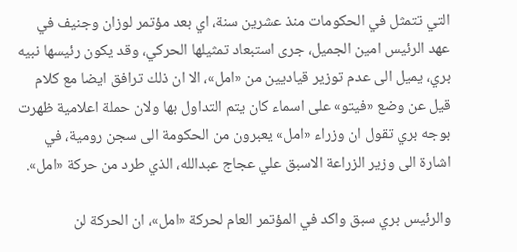التي تتمثل في الحكومات منذ عشرين سنة، اي بعد مؤتمر لوزان وجنيف في عهد الرئيس امين الجميل، جرى استبعاد تمثيلها الحركي، وقد يكون رئيسها نبيه بري، يميل الى عدم توزير قياديين من «امل»، الا ان ذلك ترافق ايضا مع كلام قيل عن وضع «فيتو» على اسماء كان يتم التداول بها ولان حملة اعلامية ظهرت بوجه بري تقول ان وزراء «امل» يعبرون من الحكومة الى سجن رومية، في اشارة الى وزير الزراعة الاسبق علي عجاج عبدالله، الذي طرد من حركة «امل».

والرئيس بري سبق واكد في المؤتمر العام لحركة «امل»، ان الحركة لن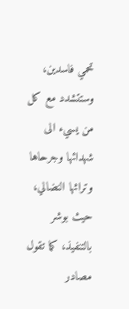تحمي فاسدين، وستتشدد مع كل من يسيء الى شهدائها وجرحاها وتراثها النضالي، حيث بوشر بالتنفيذ، كما تقول مصادر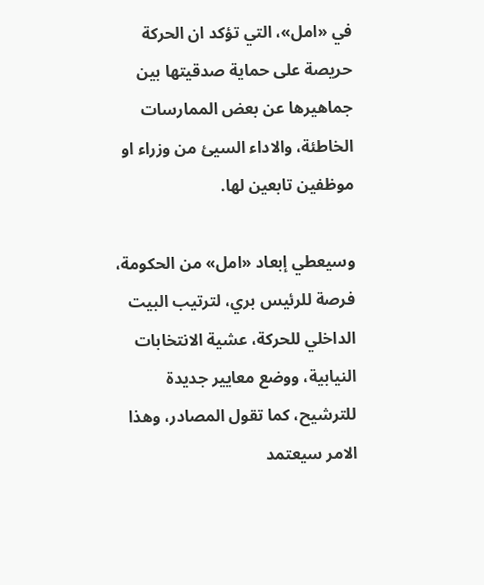في «امل»، التي تؤكد ان الحركة حريصة على حماية صدقيتها بين جماهيرها عن بعض الممارسات الخاطئة، والاداء السيئ من وزراء او موظفين تابعين لها.

وسيعطي إبعاد «امل» من الحكومة، فرصة للرئيس بري، لترتيب البيت الداخلي للحركة، عشية الانتخابات النيابية، ووضع معايير جديدة للترشيح، كما تقول المصادر، وهذا الامر سيعتمد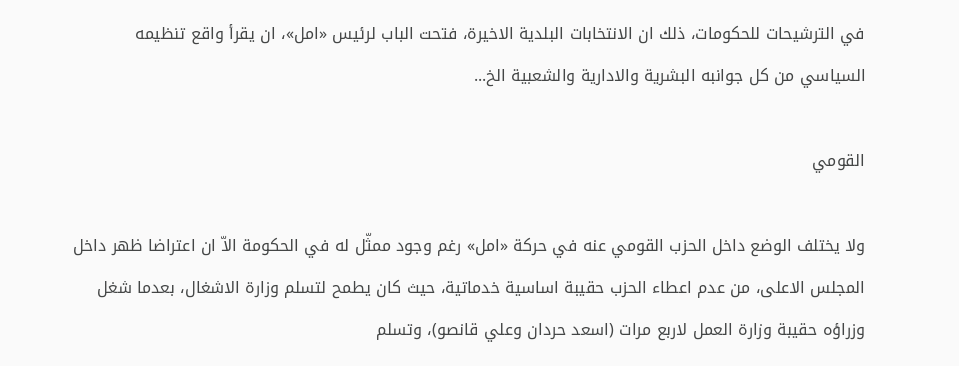في الترشيحات للحكومات، ذلك ان الانتخابات البلدية الاخيرة، فتحت الباب لرئيس «امل»، ان يقرأ واقع تنظيمه السياسي من كل جوانبه البشرية والادارية والشعبية الخ...

القومي

ولا يختلف الوضع داخل الحزب القومي عنه في حركة «امل» رغم وجود ممثّل له في الحكومة الاّ ان اعتراضا ظهر داخل المجلس الاعلى، من عدم اعطاء الحزب حقيبة اساسية خدماتية، حيث كان يطمح لتسلم وزارة الاشغال، بعدما شغل وزراؤه حقيبة وزارة العمل لاربع مرات (اسعد حردان وعلي قانصو)، وتسلم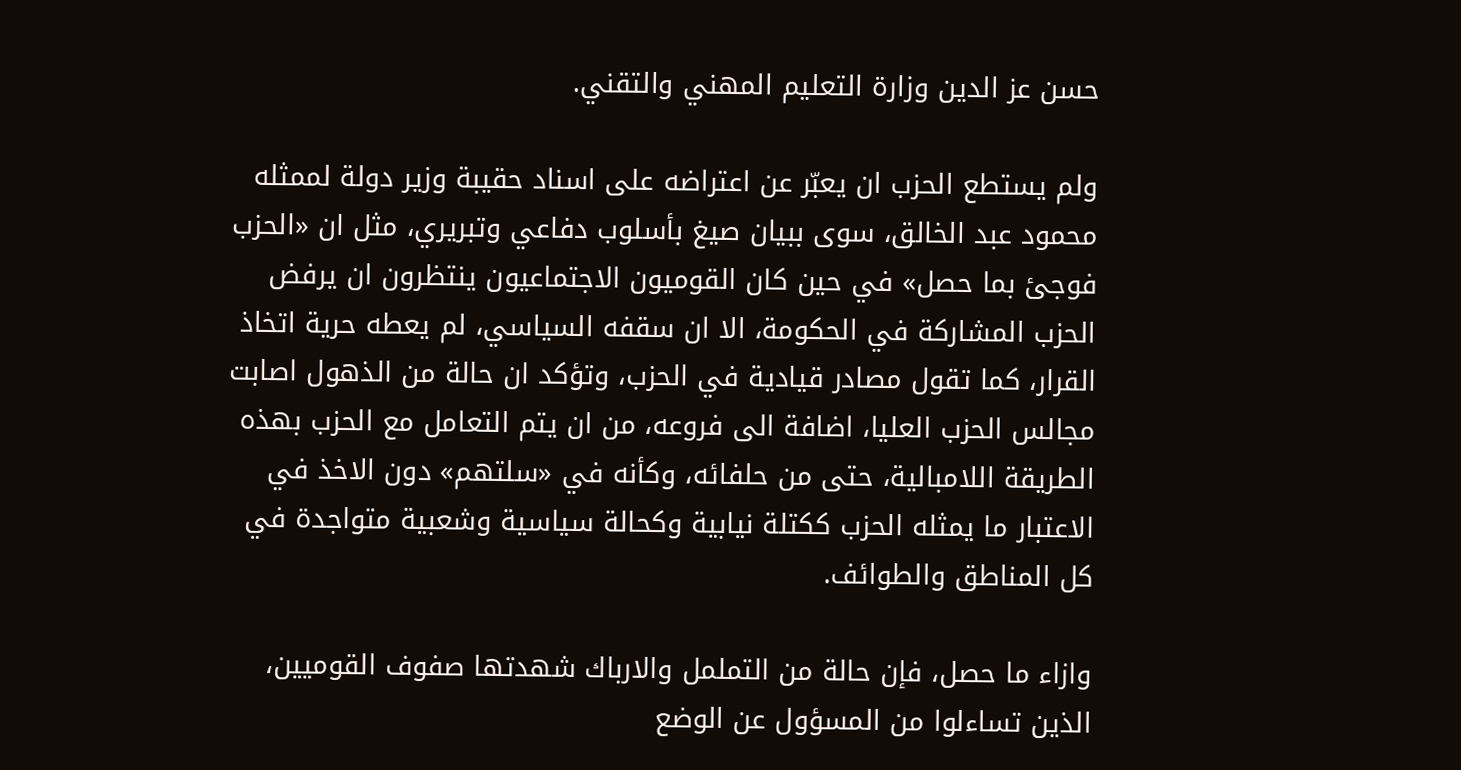حسن عز الدين وزارة التعليم المهني والتقني.

ولم يستطع الحزب ان يعبّر عن اعتراضه على اسناد حقيبة وزير دولة لممثله محمود عبد الخالق، سوى ببيان صيغ بأسلوب دفاعي وتبريري، مثل ان «الحزب فوجئ بما حصل» في حين كان القوميون الاجتماعيون ينتظرون ان يرفض الحزب المشاركة في الحكومة، الا ان سقفه السياسي، لم يعطه حرية اتخاذ القرار، كما تقول مصادر قيادية في الحزب، وتؤكد ان حالة من الذهول اصابت مجالس الحزب العليا، اضافة الى فروعه، من ان يتم التعامل مع الحزب بهذه الطريقة اللامبالية، حتى من حلفائه، وكأنه في «سلتهم» دون الاخذ في الاعتبار ما يمثله الحزب ككتلة نيابية وكحالة سياسية وشعبية متواجدة في كل المناطق والطوائف.

وازاء ما حصل، فإن حالة من التململ والارباك شهدتها صفوف القوميين، الذين تساءلوا من المسؤول عن الوضع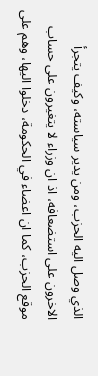الذي وصل اليه الحزب، ومن يدير سياسته، وكيف يتجرأ الاخرون على استضعافه، اذ ان وزراء لا يتغيرون على حساب موقع الحزب، كما ان اعضاء في الحكومة، دخلوا اليها، وهم على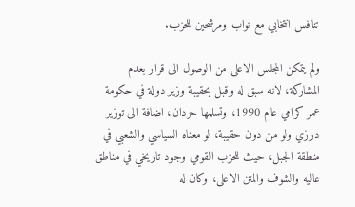تنافس انتخابي مع نواب ومرشحين للحزب.

ولم يتمكن المجلس الاعلى من الوصول الى قرار بعدم المشاركة، لانه سبق له وقبل بحقيبة وزير دولة في حكومة عمر كرامي عام 1990، وتسلمها حردان، اضافة الى توزير درزي ولو من دون حقيبة، لو معناه السياسي والشعبي في منطقة الجبل، حيث للحزب القومي وجود تاريخي في مناطق عاليه والشوف والمتن الاعلى، وكان له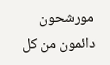مورشحون دائمون من كل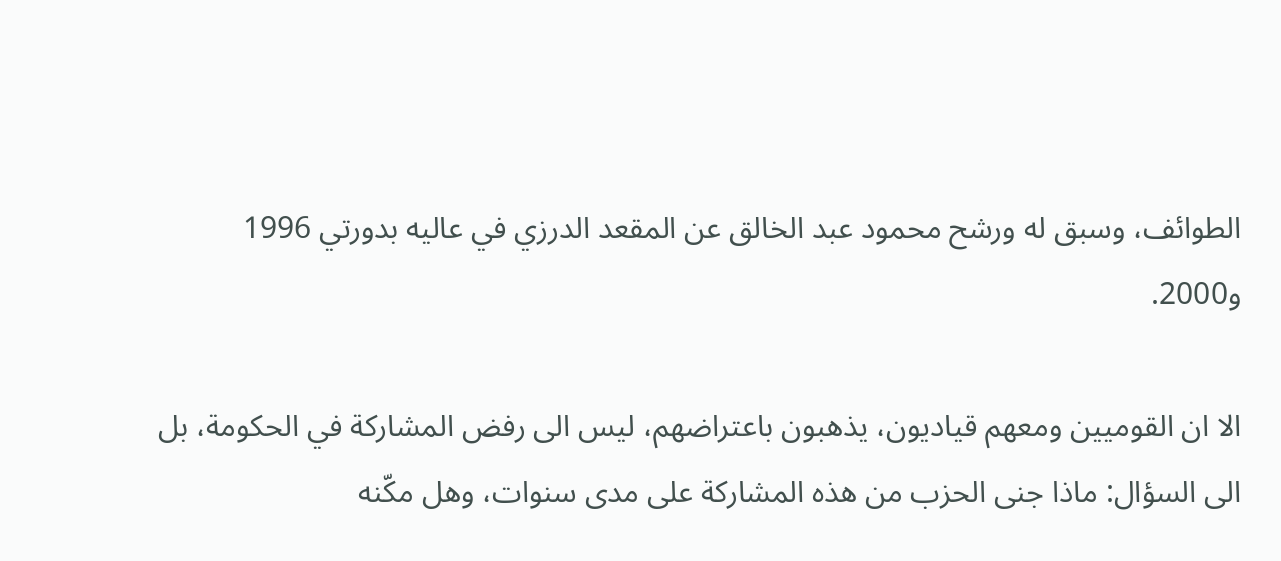الطوائف، وسبق له ورشح محمود عبد الخالق عن المقعد الدرزي في عاليه بدورتي 1996 و2000.

الا ان القوميين ومعهم قياديون، يذهبون باعتراضهم، ليس الى رفض المشاركة في الحكومة، بل الى السؤال: ماذا جنى الحزب من هذه المشاركة على مدى سنوات، وهل مكّنه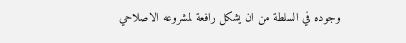وجوده في السلطة من ان يشكل رافعة لمشروعه الاصلاحي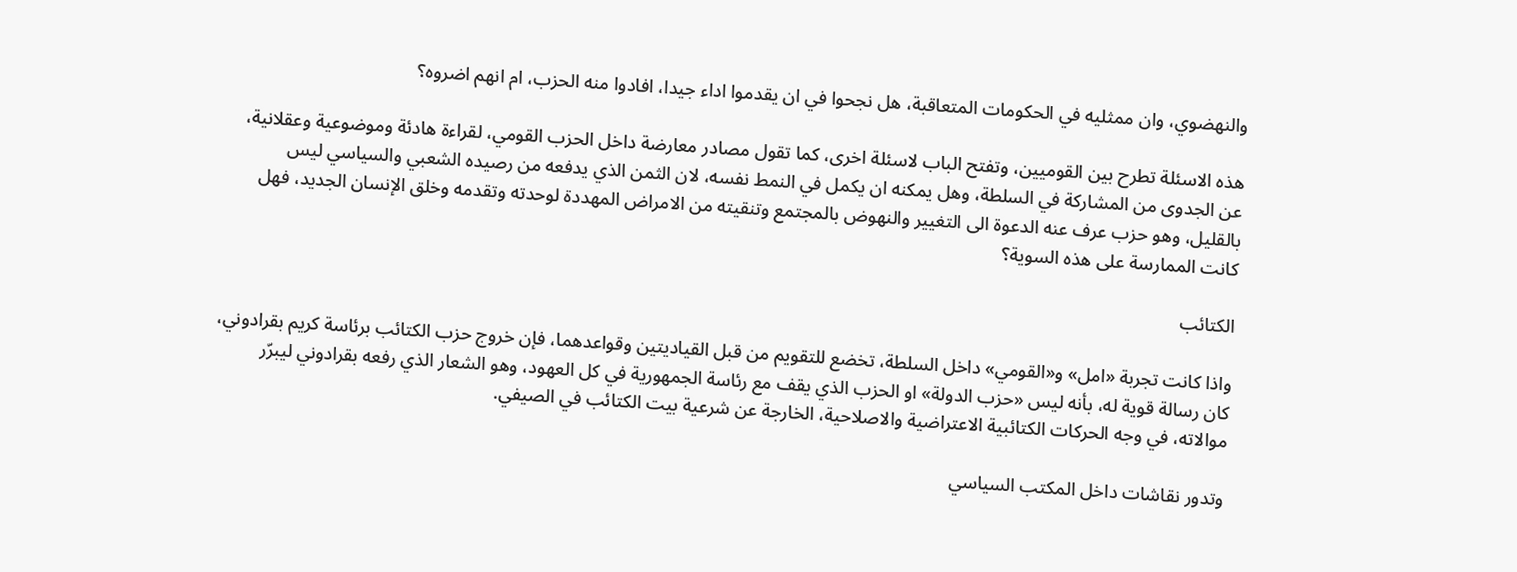والنهضوي، وان ممثليه في الحكومات المتعاقبة، هل نجحوا في ان يقدموا اداء جيدا، افادوا منه الحزب، ام انهم اضروه؟

هذه الاسئلة تطرح بين القوميين، وتفتح الباب لاسئلة اخرى، كما تقول مصادر معارضة داخل الحزب القومي، لقراءة هادئة وموضوعية وعقلانية، عن الجدوى من المشاركة في السلطة، وهل يمكنه ان يكمل في النمط نفسه، لان الثمن الذي يدفعه من رصيده الشعبي والسياسي ليس بالقليل، وهو حزب عرف عنه الدعوة الى التغيير والنهوض بالمجتمع وتنقيته من الامراض المهددة لوحدته وتقدمه وخلق الإنسان الجديد، فهل كانت الممارسة على هذه السوية؟

الكتائب

واذا كانت تجربة «امل» و«القومي» داخل السلطة، تخضع للتقويم من قبل القياديتين وقواعدهما، فإن خروج حزب الكتائب برئاسة كريم بقرادوني، كان رسالة قوية له، بأنه ليس «حزب الدولة» او الحزب الذي يقف مع رئاسة الجمهورية في كل العهود، وهو الشعار الذي رفعه بقرادوني ليبرّر موالاته، في وجه الحركات الكتائبية الاعتراضية والاصلاحية، الخارجة عن شرعية بيت الكتائب في الصيفي.

وتدور نقاشات داخل المكتب السياسي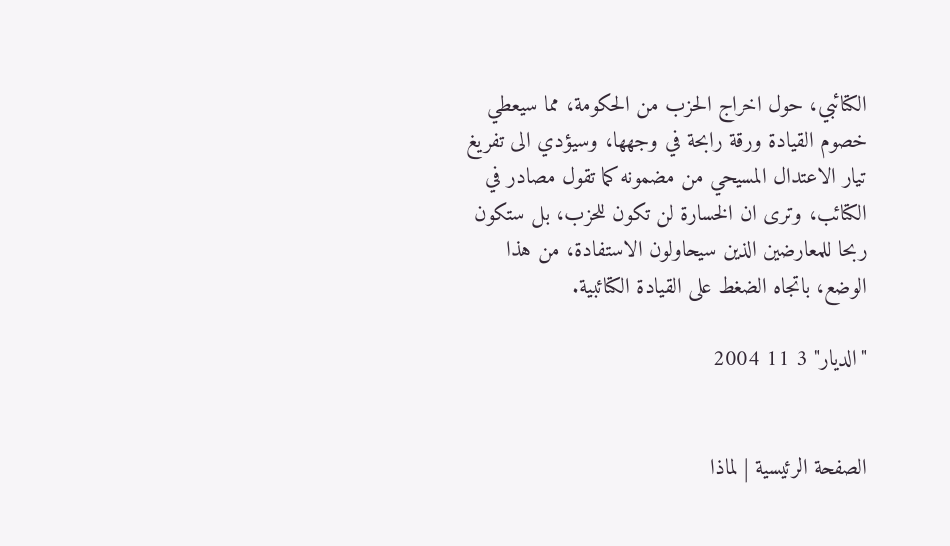الكتائبي، حول اخراج الحزب من الحكومة، مما سيعطي خصوم القيادة ورقة رابحة في وجهها، وسيؤدي الى تفريغ تيار الاعتدال المسيحي من مضمونه كما تقول مصادر في الكتائب، وترى ان الخسارة لن تكون للحزب، بل ستكون ربحا للمعارضين الذين سيحاولون الاستفادة، من هذا الوضع، باتجاه الضغط على القيادة الكتائبية.

"الديار" 3 11 2004


الصفحة الرئيسية | لماذا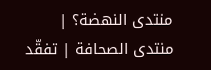منتدى النهضة؟ | منتدى الصحافة | تفقّد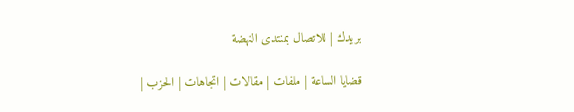بريدك | للاتصال بمنتدى النهضة

قضايا الساعة | ملفات | مقالات | اتجاهات | الحزب |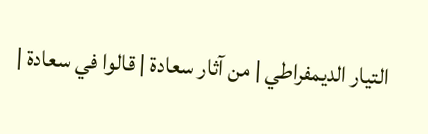التيار الديمفراطي | من آثار سعادة | قالوا في سعادة |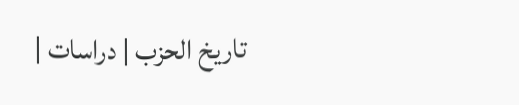تاريخ الحزب | دراسات |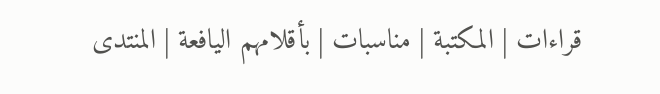قراءات | المكتبة | مناسبات | بأقلامهم اليافعة | المنتدى